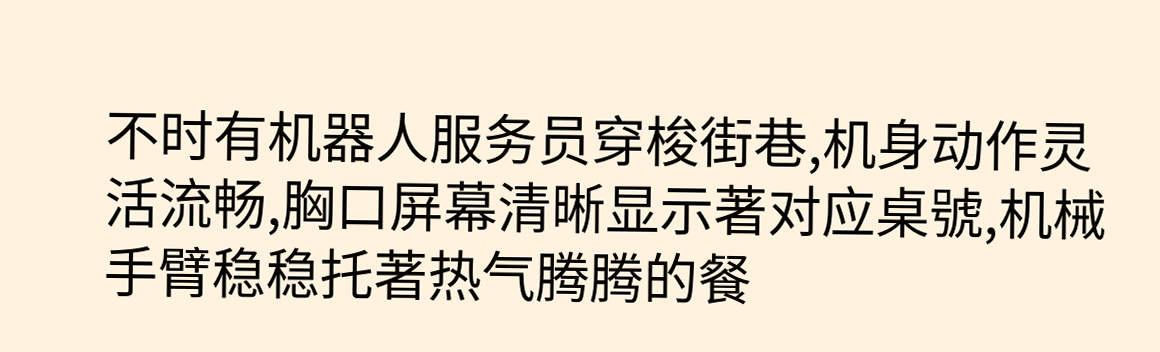不时有机器人服务员穿梭街巷,机身动作灵活流畅,胸口屏幕清晰显示著对应桌號,机械手臂稳稳托著热气腾腾的餐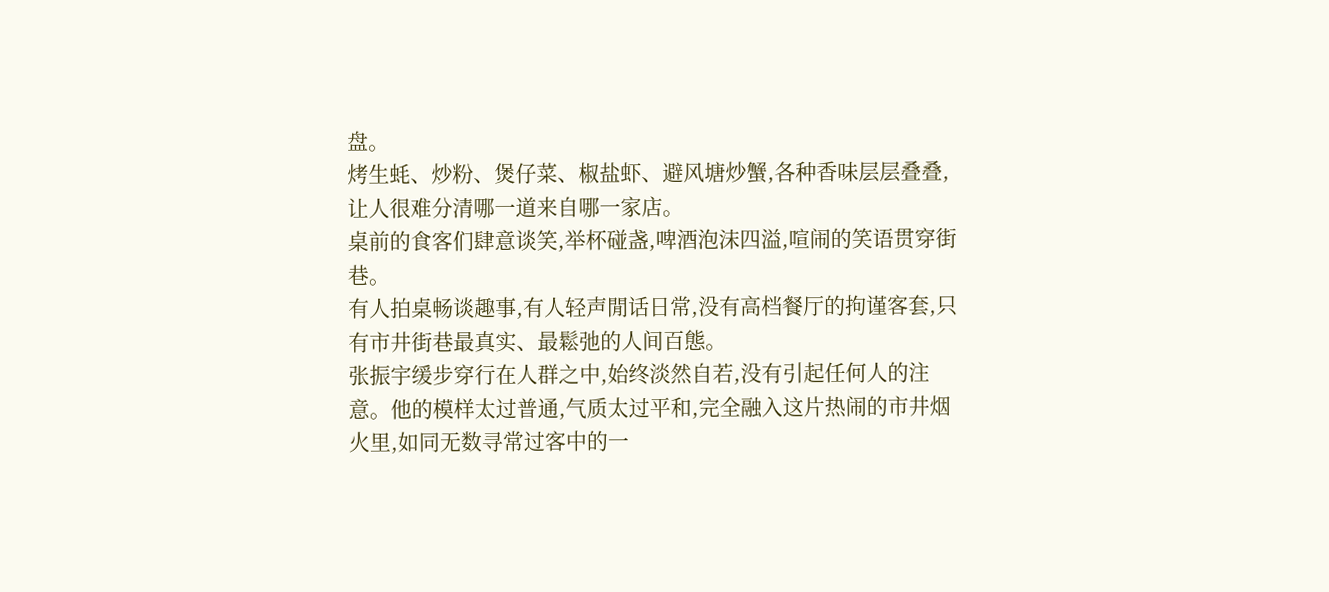盘。
烤生蚝、炒粉、煲仔菜、椒盐虾、避风塘炒蟹,各种香味层层叠叠,让人很难分清哪一道来自哪一家店。
桌前的食客们肆意谈笑,举杯碰盏,啤酒泡沫四溢,喧闹的笑语贯穿街巷。
有人拍桌畅谈趣事,有人轻声閒话日常,没有高档餐厅的拘谨客套,只有市井街巷最真实、最鬆弛的人间百態。
张振宇缓步穿行在人群之中,始终淡然自若,没有引起任何人的注意。他的模样太过普通,气质太过平和,完全融入这片热闹的市井烟火里,如同无数寻常过客中的一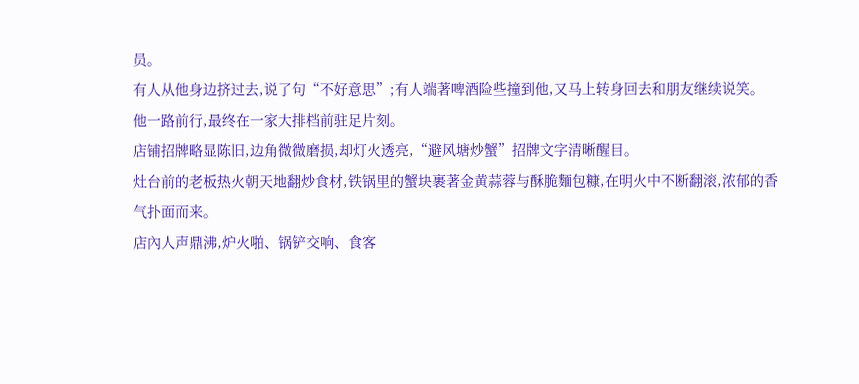员。
有人从他身边挤过去,说了句“不好意思”;有人端著啤酒险些撞到他,又马上转身回去和朋友继续说笑。
他一路前行,最终在一家大排档前驻足片刻。
店铺招牌略显陈旧,边角微微磨损,却灯火透亮,“避风塘炒蟹”招牌文字清晰醒目。
灶台前的老板热火朝天地翻炒食材,铁锅里的蟹块裹著金黄蒜蓉与酥脆麵包糠,在明火中不断翻滚,浓郁的香气扑面而来。
店內人声鼎沸,炉火啪、锅铲交响、食客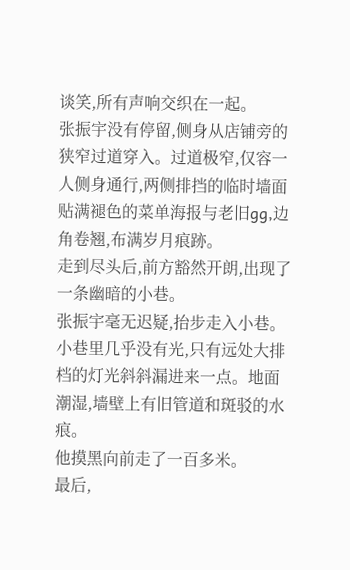谈笑,所有声响交织在一起。
张振宇没有停留,侧身从店铺旁的狭窄过道穿入。过道极窄,仅容一人侧身通行,两侧排挡的临时墙面贴满褪色的菜单海报与老旧gg,边角卷翘,布满岁月痕跡。
走到尽头后,前方豁然开朗,出现了一条幽暗的小巷。
张振宇毫无迟疑,抬步走入小巷。
小巷里几乎没有光,只有远处大排档的灯光斜斜漏进来一点。地面潮湿,墙壁上有旧管道和斑驳的水痕。
他摸黑向前走了一百多米。
最后,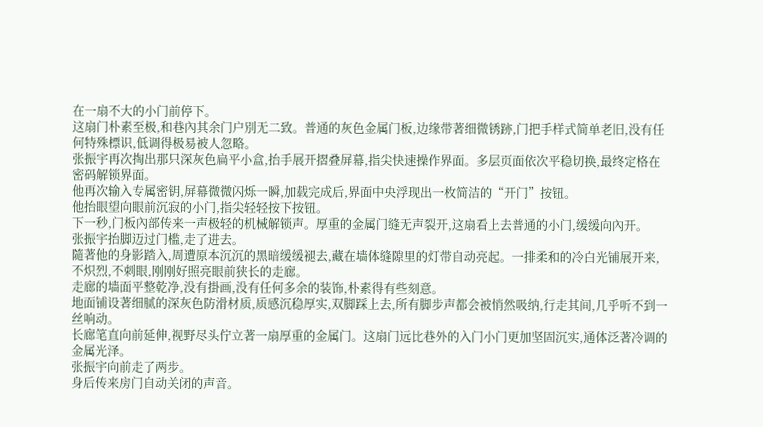在一扇不大的小门前停下。
这扇门朴素至极,和巷內其余门户別无二致。普通的灰色金属门板,边缘带著细微锈跡,门把手样式简单老旧,没有任何特殊標识,低调得极易被人忽略。
张振宇再次掏出那只深灰色扁平小盒,抬手展开摺叠屏幕,指尖快速操作界面。多层页面依次平稳切换,最终定格在密码解锁界面。
他再次输入专属密钥,屏幕微微闪烁一瞬,加载完成后,界面中央浮现出一枚简洁的“开门”按钮。
他抬眼望向眼前沉寂的小门,指尖轻轻按下按钮。
下一秒,门板內部传来一声极轻的机械解锁声。厚重的金属门缝无声裂开,这扇看上去普通的小门,缓缓向內开。
张振宇抬脚迈过门槛,走了进去。
隨著他的身影踏入,周遭原本沉沉的黑暗缓缓褪去,藏在墙体缝隙里的灯带自动亮起。一排柔和的冷白光铺展开来,不炽烈,不刺眼,刚刚好照亮眼前狭长的走廊。
走廊的墙面平整乾净,没有掛画,没有任何多余的装饰,朴素得有些刻意。
地面铺设著细腻的深灰色防滑材质,质感沉稳厚实,双脚踩上去,所有脚步声都会被悄然吸纳,行走其间,几乎听不到一丝响动。
长廊笔直向前延伸,视野尽头佇立著一扇厚重的金属门。这扇门远比巷外的入门小门更加坚固沉实,通体泛著冷调的金属光泽。
张振宇向前走了两步。
身后传来房门自动关闭的声音。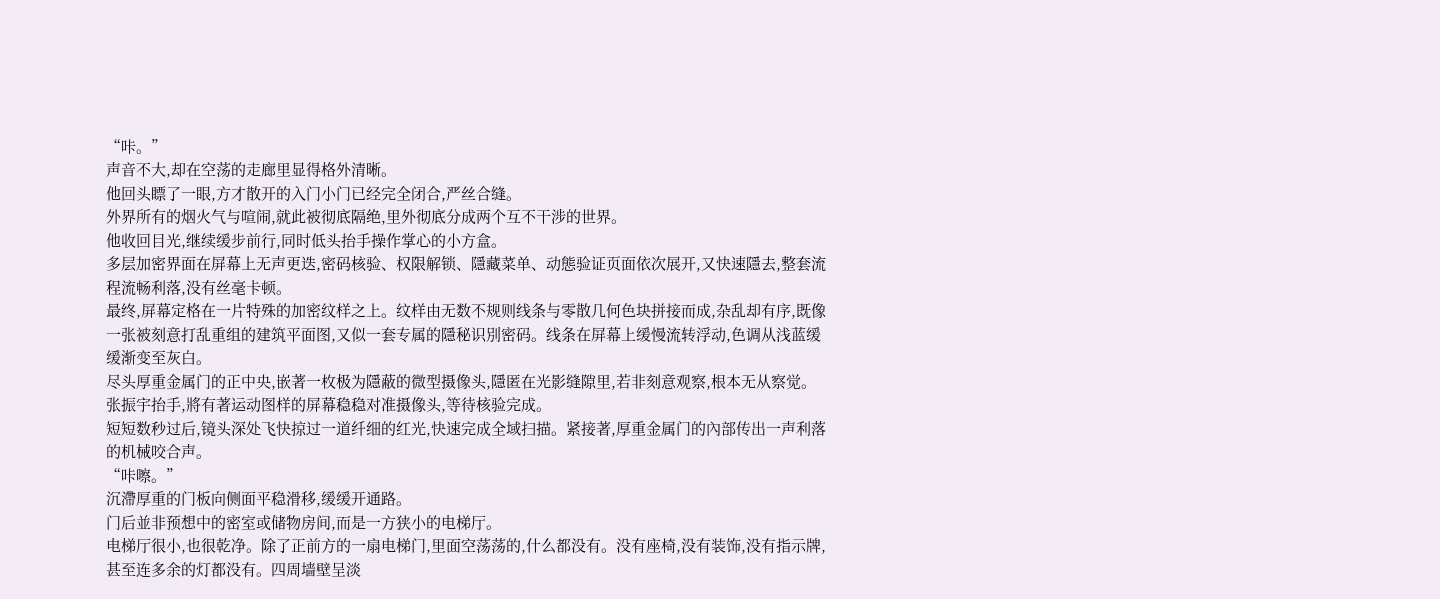“咔。”
声音不大,却在空荡的走廊里显得格外清晰。
他回头瞟了一眼,方才散开的入门小门已经完全闭合,严丝合缝。
外界所有的烟火气与喧闹,就此被彻底隔绝,里外彻底分成两个互不干涉的世界。
他收回目光,继续缓步前行,同时低头抬手操作掌心的小方盒。
多层加密界面在屏幕上无声更迭,密码核验、权限解锁、隱藏菜单、动態验证页面依次展开,又快速隱去,整套流程流畅利落,没有丝毫卡顿。
最终,屏幕定格在一片特殊的加密纹样之上。纹样由无数不规则线条与零散几何色块拼接而成,杂乱却有序,既像一张被刻意打乱重组的建筑平面图,又似一套专属的隱秘识別密码。线条在屏幕上缓慢流转浮动,色调从浅蓝缓缓渐变至灰白。
尽头厚重金属门的正中央,嵌著一枚极为隱蔽的微型摄像头,隱匿在光影缝隙里,若非刻意观察,根本无从察觉。
张振宇抬手,將有著运动图样的屏幕稳稳对准摄像头,等待核验完成。
短短数秒过后,镜头深处飞快掠过一道纤细的红光,快速完成全域扫描。紧接著,厚重金属门的內部传出一声利落的机械咬合声。
“咔嚓。”
沉滯厚重的门板向侧面平稳滑移,缓缓开通路。
门后並非预想中的密室或储物房间,而是一方狭小的电梯厅。
电梯厅很小,也很乾净。除了正前方的一扇电梯门,里面空荡荡的,什么都没有。没有座椅,没有装饰,没有指示牌,甚至连多余的灯都没有。四周墙壁呈淡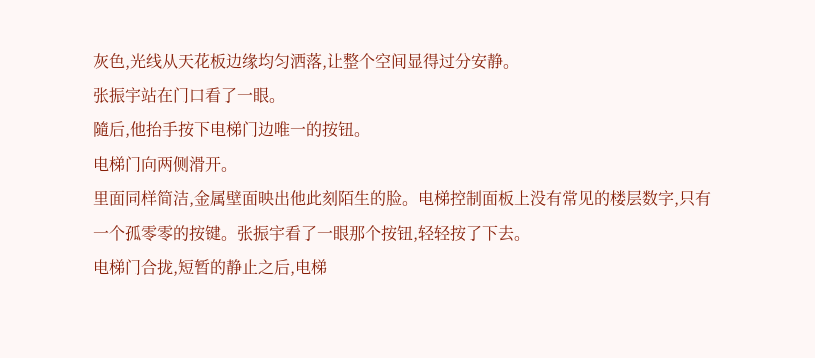灰色,光线从天花板边缘均匀洒落,让整个空间显得过分安静。
张振宇站在门口看了一眼。
隨后,他抬手按下电梯门边唯一的按钮。
电梯门向两侧滑开。
里面同样简洁,金属壁面映出他此刻陌生的脸。电梯控制面板上没有常见的楼层数字,只有一个孤零零的按键。张振宇看了一眼那个按钮,轻轻按了下去。
电梯门合拢,短暂的静止之后,电梯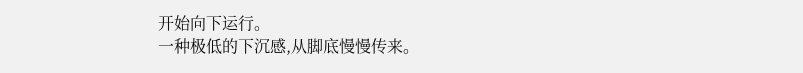开始向下运行。
一种极低的下沉感,从脚底慢慢传来。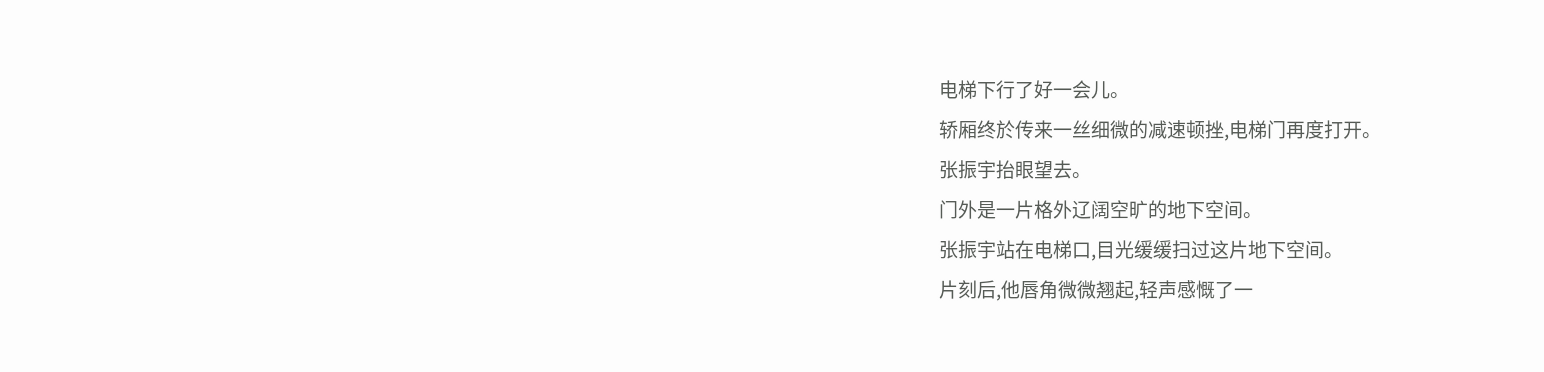电梯下行了好一会儿。
轿厢终於传来一丝细微的减速顿挫,电梯门再度打开。
张振宇抬眼望去。
门外是一片格外辽阔空旷的地下空间。
张振宇站在电梯口,目光缓缓扫过这片地下空间。
片刻后,他唇角微微翘起,轻声感慨了一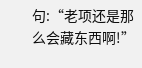句:“老项还是那么会藏东西啊!”